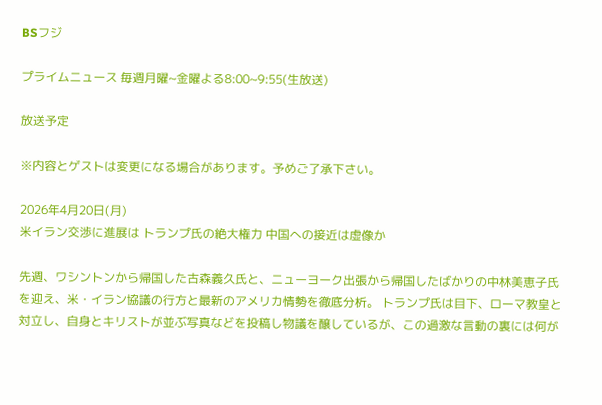BSフジ

プライムニュース 毎週月曜~金曜よる8:00~9:55(生放送)

放送予定

※内容とゲストは変更になる場合があります。予めご了承下さい。

2026年4月20日(月)
米イラン交渉に進展は トランプ氏の絶大権力 中国への接近は虚像か

先週、ワシントンから帰国した古森義久氏と、ニューヨーク出張から帰国したばかりの中林美恵子氏を迎え、米・イラン協議の行方と最新のアメリカ情勢を徹底分析。 トランプ氏は目下、ローマ教皇と対立し、自身とキリストが並ぶ写真などを投稿し物議を醸しているが、この過激な言動の裏には何が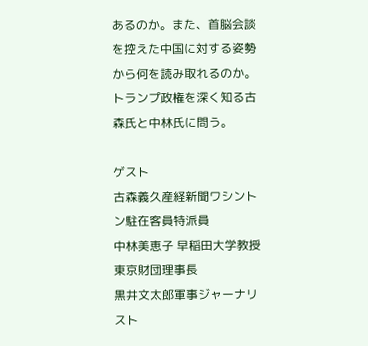あるのか。また、首脳会談を控えた中国に対する姿勢から何を読み取れるのか。 トランプ政権を深く知る古森氏と中林氏に問う。

ゲスト
古森義久産経新聞ワシントン駐在客員特派員
中林美恵子 早稲田大学教授 東京財団理事長
黒井文太郎軍事ジャーナリスト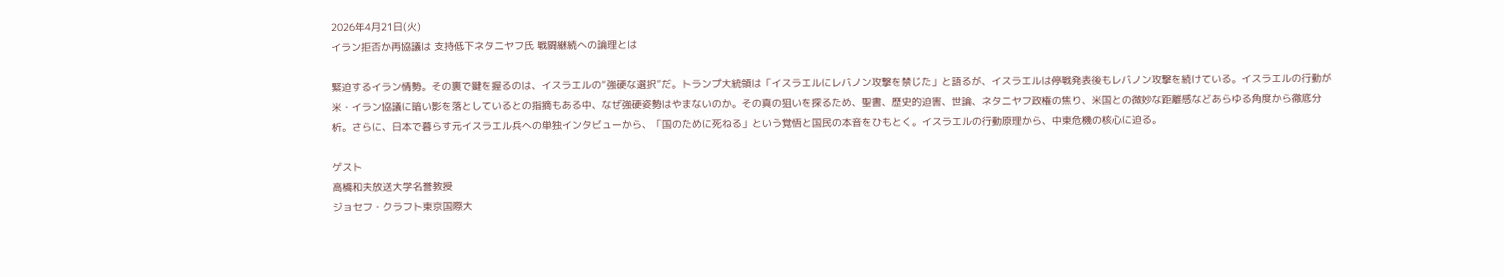2026年4月21日(火)
イラン拒否か再協議は 支持低下ネタニヤフ氏 戦闘継続への論理とは

緊迫するイラン情勢。その裏で鍵を握るのは、イスラエルの“強硬な選択”だ。トランプ大統領は「イスラエルにレバノン攻撃を禁じた」と語るが、イスラエルは停戦発表後もレバノン攻撃を続けている。イスラエルの行動が米・イラン協議に暗い影を落としているとの指摘もある中、なぜ強硬姿勢はやまないのか。その真の狙いを探るため、聖書、歴史的迫害、世論、ネタニヤフ政権の焦り、米国との微妙な距離感などあらゆる角度から徹底分析。さらに、日本で暮らす元イスラエル兵への単独インタビューから、「国のために死ねる」という覚悟と国民の本音をひもとく。イスラエルの行動原理から、中東危機の核心に迫る。

ゲスト
高橋和夫放送大学名誉教授
ジョセフ・クラフト東京国際大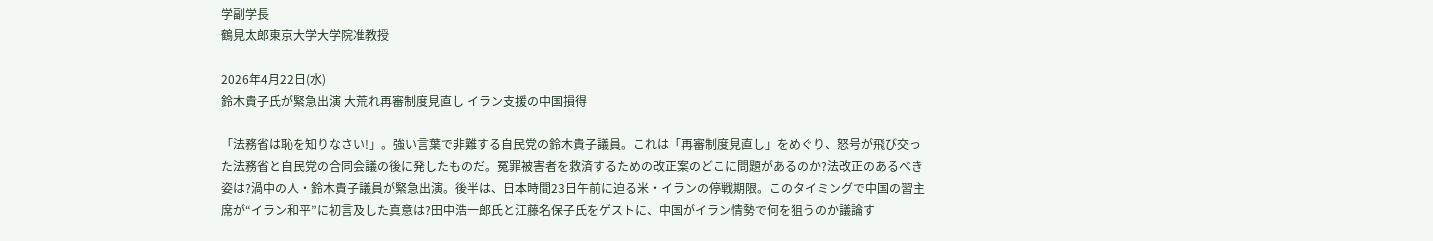学副学長
鶴見太郎東京大学大学院准教授

2026年4月22日(水)
鈴木貴子氏が緊急出演 大荒れ再審制度見直し イラン支援の中国損得

「法務省は恥を知りなさい!」。強い言葉で非難する自民党の鈴木貴子議員。これは「再審制度見直し」をめぐり、怒号が飛び交った法務省と自民党の合同会議の後に発したものだ。冤罪被害者を救済するための改正案のどこに問題があるのか?法改正のあるべき姿は?渦中の人・鈴木貴子議員が緊急出演。後半は、日本時間23日午前に迫る米・イランの停戦期限。このタイミングで中国の習主席が“イラン和平”に初言及した真意は?田中浩一郎氏と江藤名保子氏をゲストに、中国がイラン情勢で何を狙うのか議論す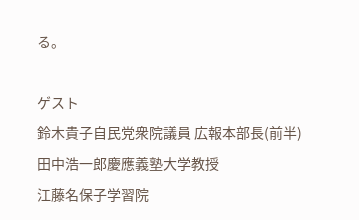る。

ゲスト
鈴木貴子自民党衆院議員 広報本部長(前半)
田中浩一郎慶應義塾大学教授
江藤名保子学習院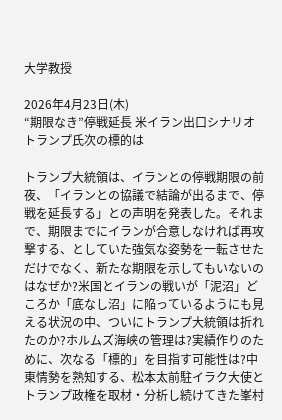大学教授

2026年4月23日(木)
“期限なき”停戦延長 米イラン出口シナリオ トランプ氏次の標的は

トランプ大統領は、イランとの停戦期限の前夜、「イランとの協議で結論が出るまで、停戦を延長する」との声明を発表した。それまで、期限までにイランが合意しなければ再攻撃する、としていた強気な姿勢を一転させただけでなく、新たな期限を示してもいないのはなぜか?米国とイランの戦いが「泥沼」どころか「底なし沼」に陥っているようにも見える状況の中、ついにトランプ大統領は折れたのか?ホルムズ海峡の管理は?実績作りのために、次なる「標的」を目指す可能性は?中東情勢を熟知する、松本太前駐イラク大使とトランプ政権を取材・分析し続けてきた峯村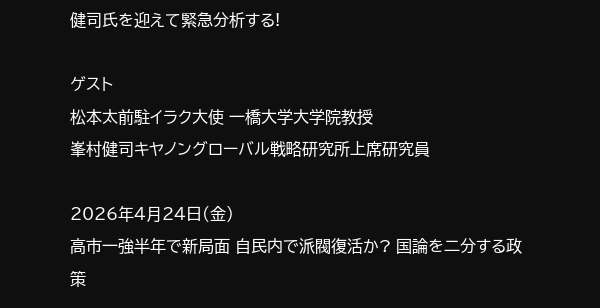健司氏を迎えて緊急分析する!

ゲスト
松本太前駐イラク大使 一橋大学大学院教授
峯村健司キヤノングローバル戦略研究所上席研究員

2026年4月24日(金)
高市一強半年で新局面 自民内で派閥復活か? 国論を二分する政策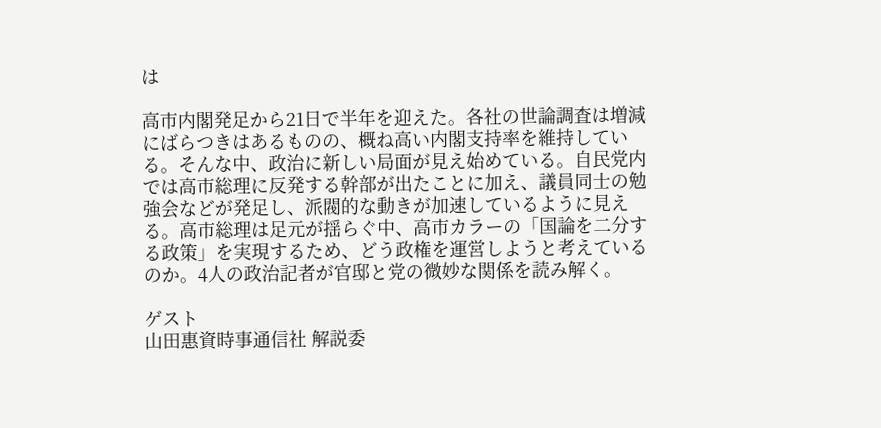は

高市内閣発足から21日で半年を迎えた。各社の世論調査は増減にばらつきはあるものの、概ね高い内閣支持率を維持している。そんな中、政治に新しい局面が見え始めている。自民党内では高市総理に反発する幹部が出たことに加え、議員同士の勉強会などが発足し、派閥的な動きが加速しているように見える。高市総理は足元が揺らぐ中、高市カラーの「国論を二分する政策」を実現するため、どう政権を運営しようと考えているのか。4人の政治記者が官邸と党の微妙な関係を読み解く。

ゲスト
山田惠資時事通信社 解説委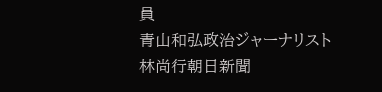員
青山和弘政治ジャーナリスト
林尚行朝日新聞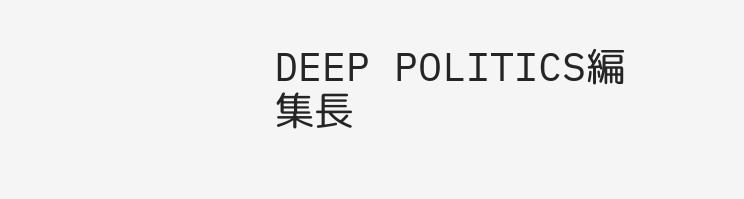DEEP POLITICS編集長